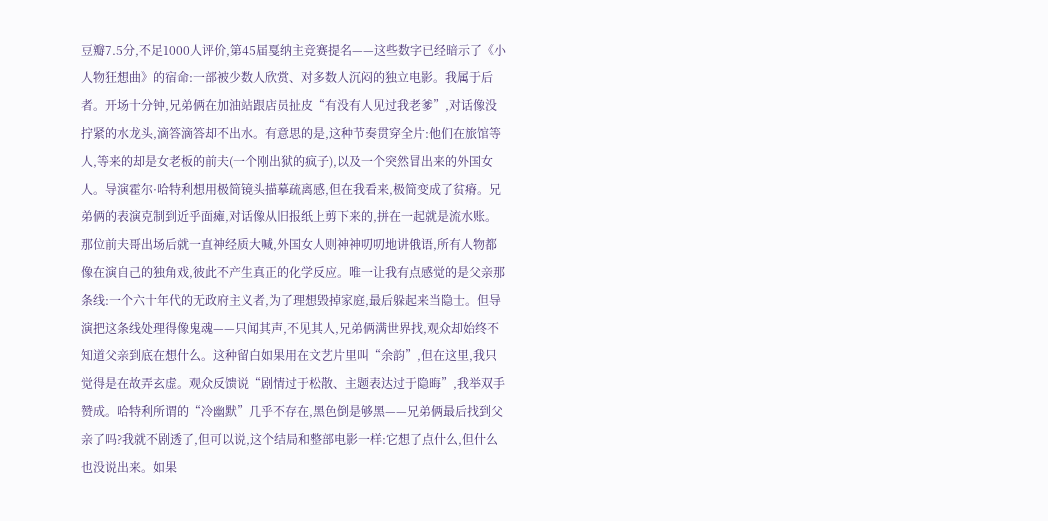豆瓣7.5分,不足1000人评价,第45届戛纳主竞赛提名——这些数字已经暗示了《小人物狂想曲》的宿命:一部被少数人欣赏、对多数人沉闷的独立电影。我属于后者。开场十分钟,兄弟俩在加油站跟店员扯皮“有没有人见过我老爹”,对话像没拧紧的水龙头,滴答滴答却不出水。有意思的是,这种节奏贯穿全片:他们在旅馆等人,等来的却是女老板的前夫(一个刚出狱的疯子),以及一个突然冒出来的外国女人。导演霍尔·哈特利想用极简镜头描摹疏离感,但在我看来,极简变成了贫瘠。兄弟俩的表演克制到近乎面瘫,对话像从旧报纸上剪下来的,拼在一起就是流水账。那位前夫哥出场后就一直神经质大喊,外国女人则神神叨叨地讲俄语,所有人物都像在演自己的独角戏,彼此不产生真正的化学反应。唯一让我有点感觉的是父亲那条线:一个六十年代的无政府主义者,为了理想毁掉家庭,最后躲起来当隐士。但导演把这条线处理得像鬼魂——只闻其声,不见其人,兄弟俩满世界找,观众却始终不知道父亲到底在想什么。这种留白如果用在文艺片里叫“余韵”,但在这里,我只觉得是在故弄玄虚。观众反馈说“剧情过于松散、主题表达过于隐晦”,我举双手赞成。哈特利所谓的“冷幽默”几乎不存在,黑色倒是够黑——兄弟俩最后找到父亲了吗?我就不剧透了,但可以说,这个结局和整部电影一样:它想了点什么,但什么也没说出来。如果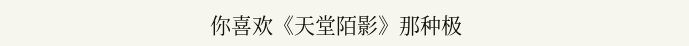你喜欢《天堂陌影》那种极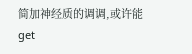简加神经质的调调,或许能get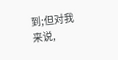到;但对我来说,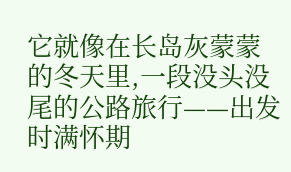它就像在长岛灰蒙蒙的冬天里,一段没头没尾的公路旅行——出发时满怀期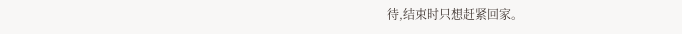待,结束时只想赶紧回家。